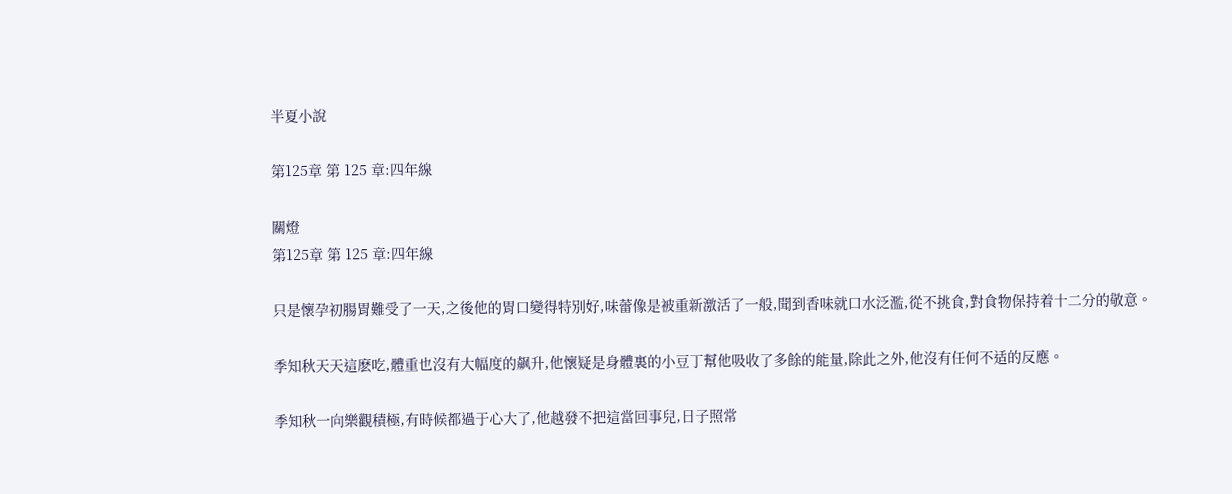半夏小說

第125章 第 125 章:四年線

關燈
第125章 第 125 章:四年線

只是懷孕初腸胃難受了一天,之後他的胃口變得特別好,味蕾像是被重新激活了一般,聞到香味就口水泛濫,從不挑食,對食物保持着十二分的敬意。

季知秋天天這麽吃,體重也沒有大幅度的飙升,他懷疑是身體裏的小豆丁幫他吸收了多餘的能量,除此之外,他沒有任何不适的反應。

季知秋一向樂觀積極,有時候都過于心大了,他越發不把這當回事兒,日子照常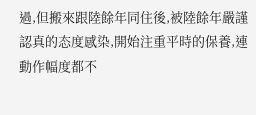過,但搬來跟陸餘年同住後,被陸餘年嚴謹認真的态度感染,開始注重平時的保養,連動作幅度都不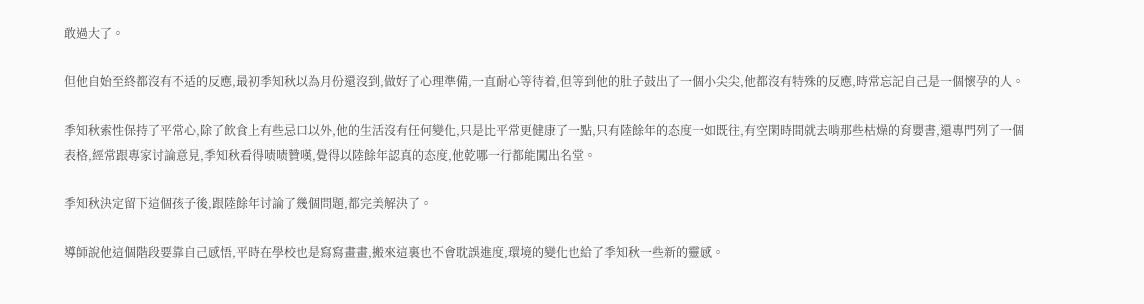敢過大了。

但他自始至終都沒有不适的反應,最初季知秋以為月份還沒到,做好了心理準備,一直耐心等待着,但等到他的肚子鼓出了一個小尖尖,他都沒有特殊的反應,時常忘記自己是一個懷孕的人。

季知秋索性保持了平常心,除了飲食上有些忌口以外,他的生活沒有任何變化,只是比平常更健康了一點,只有陸餘年的态度一如既往,有空閑時間就去啃那些枯燥的育嬰書,還專門列了一個表格,經常跟專家讨論意見,季知秋看得啧啧贊嘆,覺得以陸餘年認真的态度,他乾哪一行都能闖出名堂。

季知秋決定留下這個孩子後,跟陸餘年讨論了幾個問題,都完美解決了。

導師說他這個階段要靠自己感悟,平時在學校也是寫寫畫畫,搬來這裏也不會耽誤進度,環境的變化也給了季知秋一些新的靈感。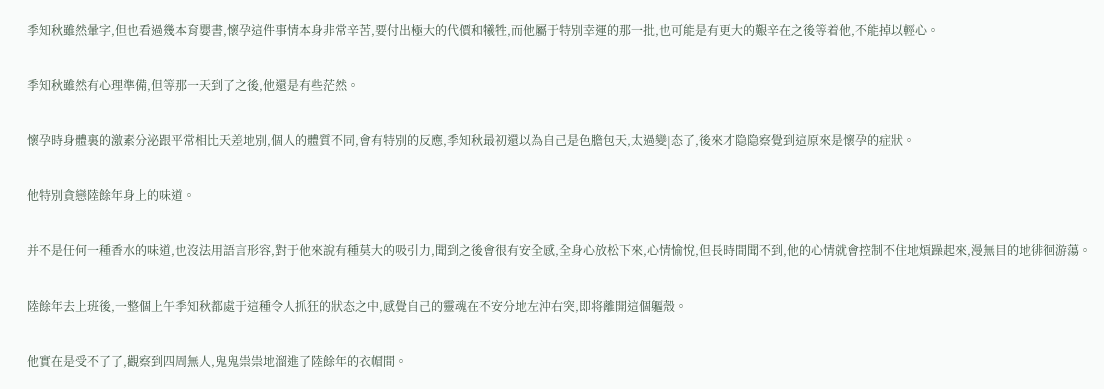季知秋雖然暈字,但也看過幾本育嬰書,懷孕這件事情本身非常辛苦,要付出極大的代價和犧牲,而他屬于特別幸運的那一批,也可能是有更大的艱辛在之後等着他,不能掉以輕心。

季知秋雖然有心理準備,但等那一天到了之後,他還是有些茫然。

懷孕時身體裏的激素分泌跟平常相比天差地別,個人的體質不同,會有特別的反應,季知秋最初還以為自己是色膽包天,太過變|态了,後來才隐隐察覺到這原來是懷孕的症狀。

他特別貪戀陸餘年身上的味道。

并不是任何一種香水的味道,也沒法用語言形容,對于他來說有種莫大的吸引力,聞到之後會很有安全感,全身心放松下來,心情愉悅,但長時間聞不到,他的心情就會控制不住地煩躁起來,漫無目的地徘徊游蕩。

陸餘年去上班後,一整個上午季知秋都處于這種令人抓狂的狀态之中,感覺自己的靈魂在不安分地左沖右突,即将離開這個軀殼。

他實在是受不了了,觀察到四周無人,鬼鬼祟祟地溜進了陸餘年的衣帽間。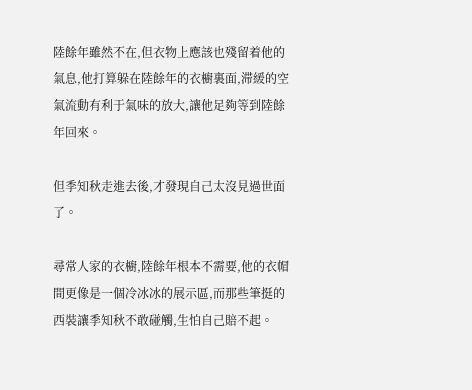陸餘年雖然不在,但衣物上應該也殘留着他的氣息,他打算躲在陸餘年的衣櫥裏面,滞緩的空氣流動有利于氣味的放大,讓他足夠等到陸餘年回來。

但季知秋走進去後,才發現自己太沒見過世面了。

尋常人家的衣櫥,陸餘年根本不需要,他的衣帽間更像是一個冷冰冰的展示區,而那些筆挺的西裝讓季知秋不敢碰觸,生怕自己賠不起。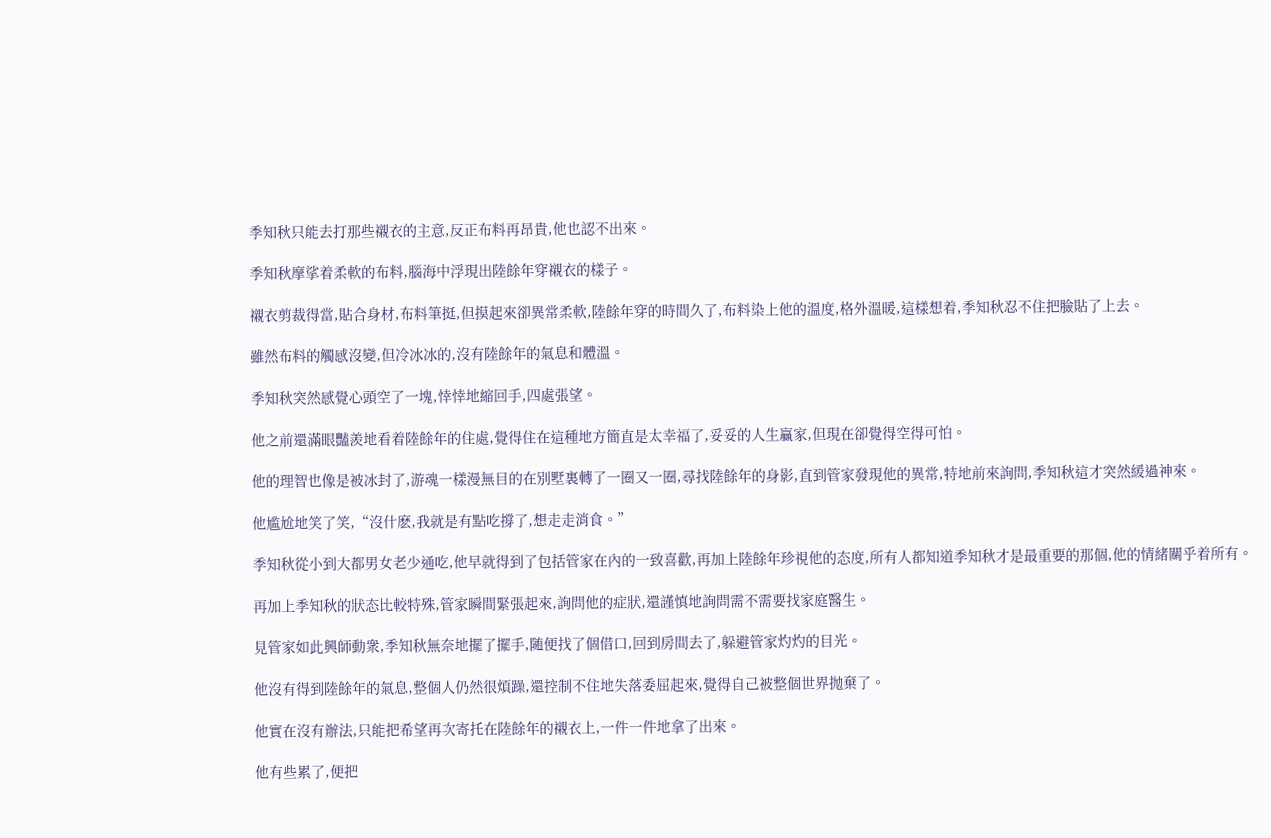季知秋只能去打那些襯衣的主意,反正布料再昂貴,他也認不出來。

季知秋摩挲着柔軟的布料,腦海中浮現出陸餘年穿襯衣的樣子。

襯衣剪裁得當,貼合身材,布料筆挺,但摸起來卻異常柔軟,陸餘年穿的時間久了,布料染上他的溫度,格外溫暖,這樣想着,季知秋忍不住把臉貼了上去。

雖然布料的觸感沒變,但冷冰冰的,沒有陸餘年的氣息和體溫。

季知秋突然感覺心頭空了一塊,悻悻地縮回手,四處張望。

他之前還滿眼豔羨地看着陸餘年的住處,覺得住在這種地方簡直是太幸福了,妥妥的人生贏家,但現在卻覺得空得可怕。

他的理智也像是被冰封了,游魂一樣漫無目的在別墅裏轉了一圈又一圈,尋找陸餘年的身影,直到管家發現他的異常,特地前來詢問,季知秋這才突然緩過神來。

他尴尬地笑了笑,“沒什麽,我就是有點吃撐了,想走走消食。”

季知秋從小到大都男女老少通吃,他早就得到了包括管家在內的一致喜歡,再加上陸餘年珍視他的态度,所有人都知道季知秋才是最重要的那個,他的情緒關乎着所有。

再加上季知秋的狀态比較特殊,管家瞬間緊張起來,詢問他的症狀,還謹慎地詢問需不需要找家庭醫生。

見管家如此興師動衆,季知秋無奈地擺了擺手,随便找了個借口,回到房間去了,躲避管家灼灼的目光。

他沒有得到陸餘年的氣息,整個人仍然很煩躁,還控制不住地失落委屈起來,覺得自己被整個世界抛棄了。

他實在沒有辦法,只能把希望再次寄托在陸餘年的襯衣上,一件一件地拿了出來。

他有些累了,便把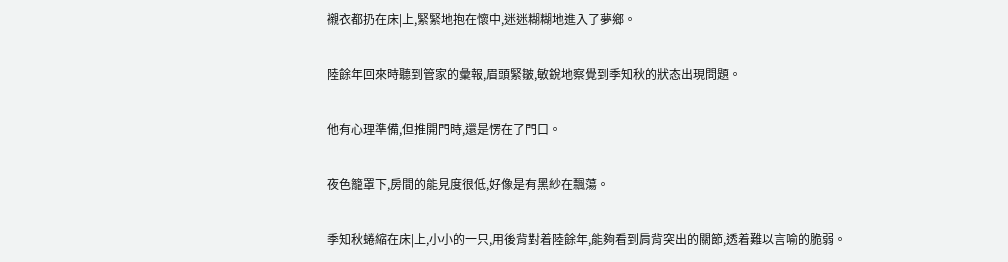襯衣都扔在床|上,緊緊地抱在懷中,迷迷糊糊地進入了夢鄉。

陸餘年回來時聽到管家的彙報,眉頭緊皺,敏銳地察覺到季知秋的狀态出現問題。

他有心理準備,但推開門時,還是愣在了門口。

夜色籠罩下,房間的能見度很低,好像是有黑紗在飄蕩。

季知秋蜷縮在床|上,小小的一只,用後背對着陸餘年,能夠看到肩背突出的關節,透着難以言喻的脆弱。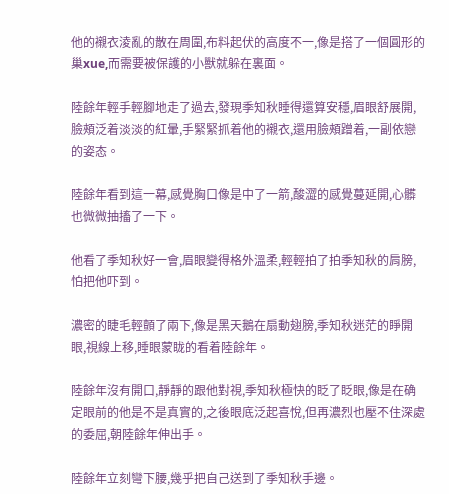他的襯衣淩亂的散在周圍,布料起伏的高度不一,像是搭了一個圓形的巢xue,而需要被保護的小獸就躲在裏面。

陸餘年輕手輕腳地走了過去,發現季知秋睡得還算安穩,眉眼舒展開,臉頰泛着淡淡的紅暈,手緊緊抓着他的襯衣,還用臉頰蹭着,一副依戀的姿态。

陸餘年看到這一幕,感覺胸口像是中了一箭,酸澀的感覺蔓延開,心髒也微微抽搐了一下。

他看了季知秋好一會,眉眼變得格外溫柔,輕輕拍了拍季知秋的肩膀,怕把他吓到。

濃密的睫毛輕顫了兩下,像是黑天鵝在扇動翅膀,季知秋迷茫的睜開眼,視線上移,睡眼蒙眬的看着陸餘年。

陸餘年沒有開口,靜靜的跟他對視,季知秋極快的眨了眨眼,像是在确定眼前的他是不是真實的,之後眼底泛起喜悅,但再濃烈也壓不住深處的委屈,朝陸餘年伸出手。

陸餘年立刻彎下腰,幾乎把自己送到了季知秋手邊。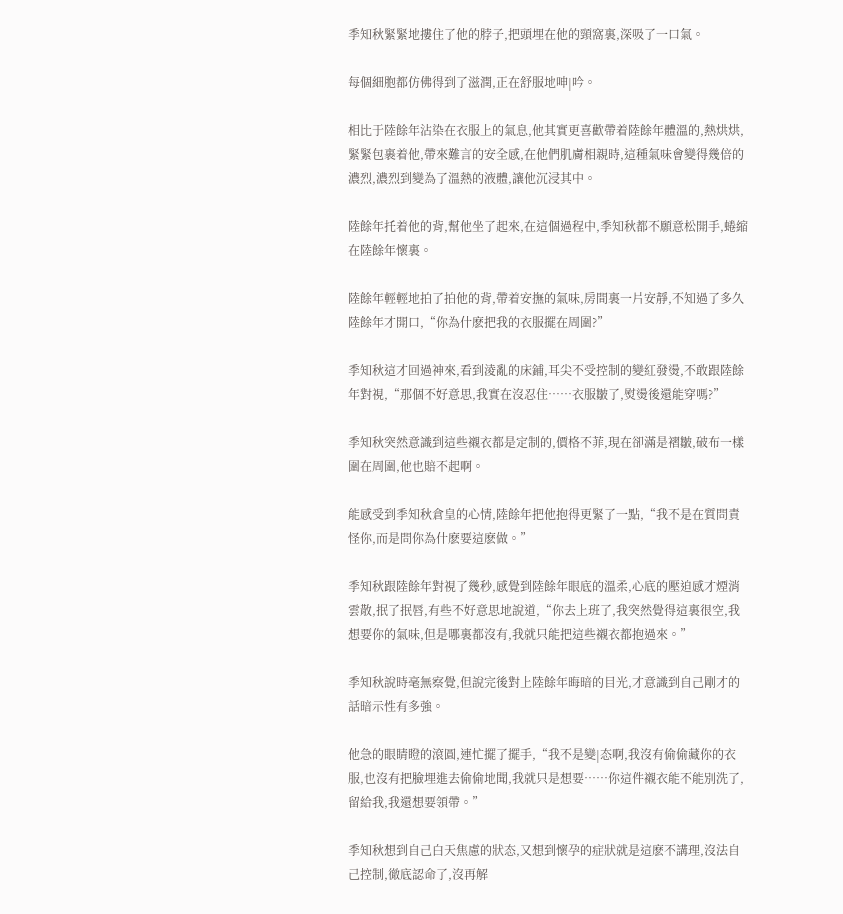季知秋緊緊地摟住了他的脖子,把頭埋在他的頸窩裏,深吸了一口氣。

每個細胞都仿佛得到了滋潤,正在舒服地呻|吟。

相比于陸餘年沾染在衣服上的氣息,他其實更喜歡帶着陸餘年體溫的,熱烘烘,緊緊包裹着他,帶來難言的安全感,在他們肌膚相親時,這種氣味會變得幾倍的濃烈,濃烈到變為了溫熱的液體,讓他沉浸其中。

陸餘年托着他的背,幫他坐了起來,在這個過程中,季知秋都不願意松開手,蜷縮在陸餘年懷裏。

陸餘年輕輕地拍了拍他的背,帶着安撫的氣味,房間裏一片安靜,不知過了多久陸餘年才開口,“你為什麽把我的衣服擺在周圍?”

季知秋這才回過神來,看到淩亂的床鋪,耳尖不受控制的變紅發燙,不敢跟陸餘年對視,“那個不好意思,我實在沒忍住……衣服皺了,熨燙後還能穿嗎?”

季知秋突然意識到這些襯衣都是定制的,價格不菲,現在卻滿是褶皺,破布一樣圍在周圍,他也賠不起啊。

能感受到季知秋倉皇的心情,陸餘年把他抱得更緊了一點,“我不是在質問責怪你,而是問你為什麽要這麽做。”

季知秋跟陸餘年對視了幾秒,感覺到陸餘年眼底的溫柔,心底的壓迫感才煙消雲散,抿了抿唇,有些不好意思地說道,“你去上班了,我突然覺得這裏很空,我想要你的氣味,但是哪裏都沒有,我就只能把這些襯衣都抱過來。”

季知秋說時毫無察覺,但說完後對上陸餘年晦暗的目光,才意識到自己剛才的話暗示性有多強。

他急的眼睛瞪的滾圓,連忙擺了擺手,“我不是變|态啊,我沒有偷偷藏你的衣服,也沒有把臉埋進去偷偷地聞,我就只是想要……你這件襯衣能不能別洗了,留給我,我還想要領帶。”

季知秋想到自己白天焦慮的狀态,又想到懷孕的症狀就是這麽不講理,沒法自己控制,徹底認命了,沒再解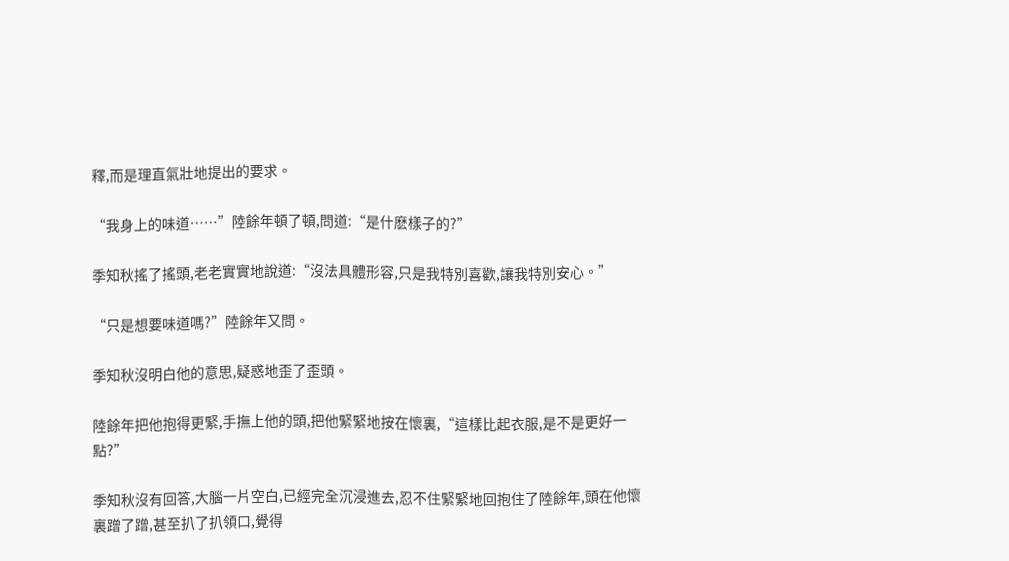釋,而是理直氣壯地提出的要求。

“我身上的味道……”陸餘年頓了頓,問道:“是什麽樣子的?”

季知秋搖了搖頭,老老實實地說道:“沒法具體形容,只是我特別喜歡,讓我特別安心。”

“只是想要味道嗎?”陸餘年又問。

季知秋沒明白他的意思,疑惑地歪了歪頭。

陸餘年把他抱得更緊,手撫上他的頭,把他緊緊地按在懷裏,“這樣比起衣服,是不是更好一點?”

季知秋沒有回答,大腦一片空白,已經完全沉浸進去,忍不住緊緊地回抱住了陸餘年,頭在他懷裏蹭了蹭,甚至扒了扒領口,覺得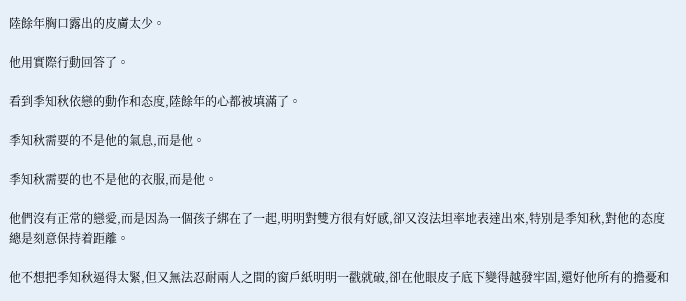陸餘年胸口露出的皮膚太少。

他用實際行動回答了。

看到季知秋依戀的動作和态度,陸餘年的心都被填滿了。

季知秋需要的不是他的氣息,而是他。

季知秋需要的也不是他的衣服,而是他。

他們沒有正常的戀愛,而是因為一個孩子綁在了一起,明明對雙方很有好感,卻又沒法坦率地表達出來,特別是季知秋,對他的态度總是刻意保持着距離。

他不想把季知秋逼得太緊,但又無法忍耐兩人之間的窗戶紙明明一戳就破,卻在他眼皮子底下變得越發牢固,還好他所有的擔憂和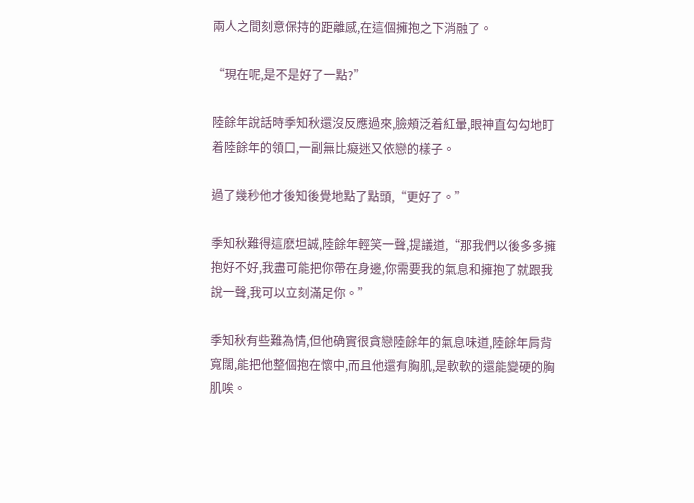兩人之間刻意保持的距離感,在這個擁抱之下消融了。

“現在呢,是不是好了一點?”

陸餘年說話時季知秋還沒反應過來,臉頰泛着紅暈,眼神直勾勾地盯着陸餘年的領口,一副無比癡迷又依戀的樣子。

過了幾秒他才後知後覺地點了點頭,“更好了。”

季知秋難得這麽坦誠,陸餘年輕笑一聲,提議道,“那我們以後多多擁抱好不好,我盡可能把你帶在身邊,你需要我的氣息和擁抱了就跟我說一聲,我可以立刻滿足你。”

季知秋有些難為情,但他确實很貪戀陸餘年的氣息味道,陸餘年肩背寬闊,能把他整個抱在懷中,而且他還有胸肌,是軟軟的還能變硬的胸肌唉。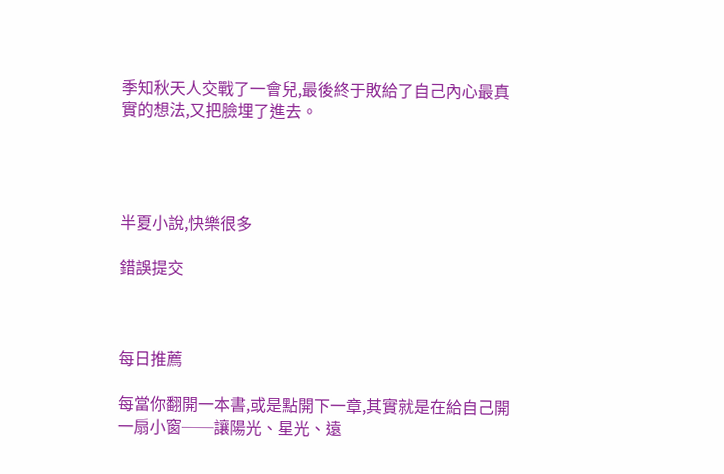季知秋天人交戰了一會兒,最後終于敗給了自己內心最真實的想法,又把臉埋了進去。




半夏小說,快樂很多

錯誤提交



每日推薦

每當你翻開一本書,或是點開下一章,其實就是在給自己開一扇小窗──讓陽光、星光、遠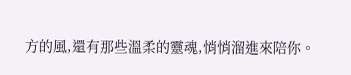方的風,還有那些溫柔的靈魂,悄悄溜進來陪你。